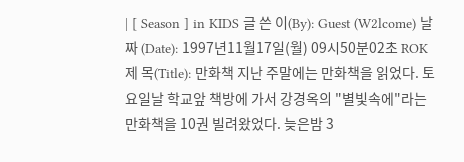| [ Season ] in KIDS 글 쓴 이(By): Guest (W2lcome) 날 짜 (Date): 1997년11월17일(월) 09시50분02초 ROK 제 목(Title): 만화책 지난 주말에는 만화책을 읽었다. 토요일날 학교앞 책방에 가서 강경옥의 "별빛속에"라는 만화책을 10권 빌려왔었다. 늦은밤 3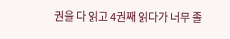권을 다 읽고 4권째 읽다가 너무 졸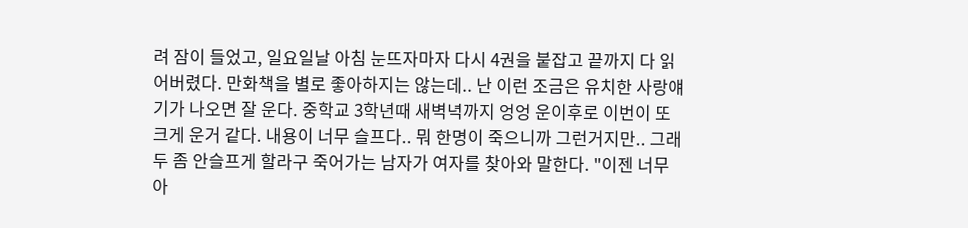려 잠이 들었고, 일요일날 아침 눈뜨자마자 다시 4권을 붙잡고 끝까지 다 읽어버렸다. 만화책을 별로 좋아하지는 않는데.. 난 이런 조금은 유치한 사랑얘기가 나오면 잘 운다. 중학교 3학년때 새벽녁까지 엉엉 운이후로 이번이 또 크게 운거 같다. 내용이 너무 슬프다.. 뭐 한명이 죽으니까 그런거지만.. 그래두 좀 안슬프게 할라구 죽어가는 남자가 여자를 찾아와 말한다. "이젠 너무 아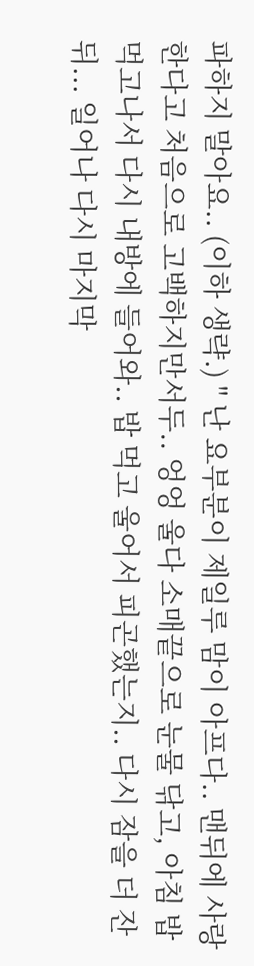파하지 말아요.. (이하 생략.) " 난 요부분이 제일루 맘이 아프다.. 맨뒤에 사랑한다고 처음으로 고백하지만서두.. 엉엉 울다 소매끝으로 눈물 닦고, 아침 밥 먹고나서 다시 내방에 들어와.. 밥 먹고 울어서 피곤했는지.. 다시 잠을 더 잔뒤... 일어나 다시 마지막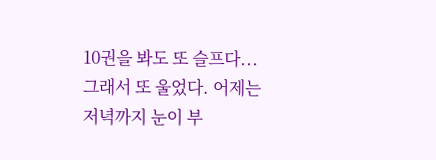10권을 봐도 또 슬프다...그래서 또 울었다. 어제는 저녁까지 눈이 부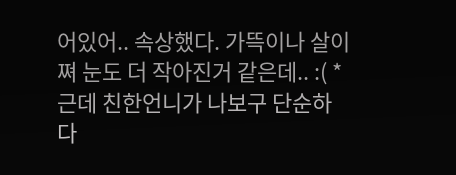어있어.. 속상했다. 가뜩이나 살이 쪄 눈도 더 작아진거 같은데.. :( *근데 친한언니가 나보구 단순하다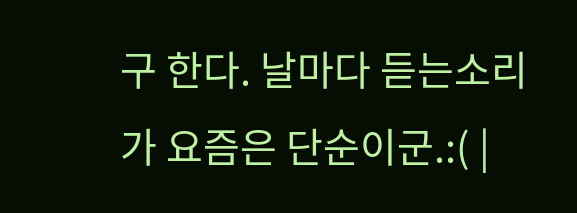구 한다. 날마다 듣는소리가 요즘은 단순이군.:( |